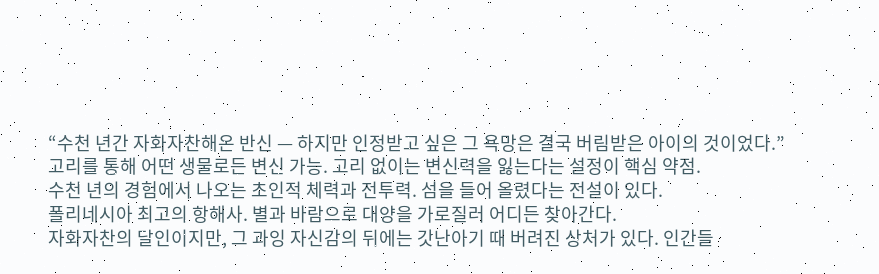“수천 년간 자화자찬해온 반신 — 하지만 인정받고 싶은 그 욕망은 결국 버림받은 아이의 것이었다.”
고리를 통해 어떤 생물로든 변신 가능. 고리 없이는 변신력을 잃는다는 설정이 핵심 약점.
수천 년의 경험에서 나오는 초인적 체력과 전투력. 섬을 들어 올렸다는 전설이 있다.
폴리네시아 최고의 항해사. 별과 바람으로 대양을 가로질러 어디든 찾아간다.
자화자찬의 달인이지만, 그 과잉 자신감의 뒤에는 갓난아기 때 버려진 상처가 있다. 인간들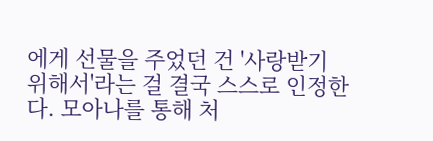에게 선물을 주었던 건 '사랑받기 위해서'라는 걸 결국 스스로 인정한다. 모아나를 통해 처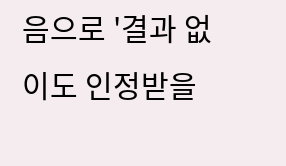음으로 '결과 없이도 인정받을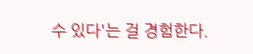수 있다'는 걸 경험한다.